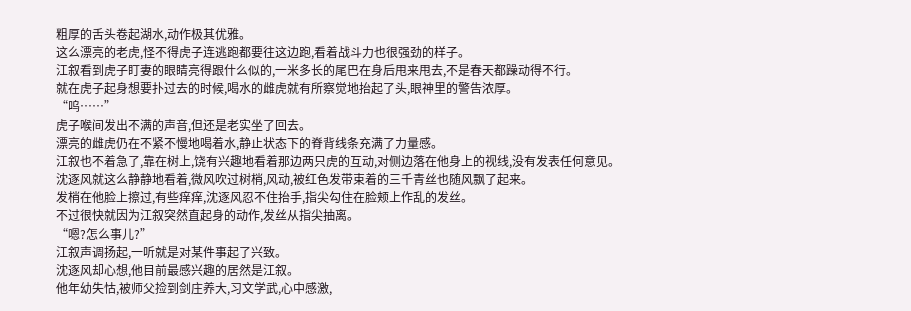粗厚的舌头卷起湖水,动作极其优雅。
这么漂亮的老虎,怪不得虎子连逃跑都要往这边跑,看着战斗力也很强劲的样子。
江叙看到虎子盯妻的眼睛亮得跟什么似的,一米多长的尾巴在身后甩来甩去,不是春天都躁动得不行。
就在虎子起身想要扑过去的时候,喝水的雌虎就有所察觉地抬起了头,眼神里的警告浓厚。
“呜……”
虎子喉间发出不满的声音,但还是老实坐了回去。
漂亮的雌虎仍在不紧不慢地喝着水,静止状态下的脊背线条充满了力量感。
江叙也不着急了,靠在树上,饶有兴趣地看着那边两只虎的互动,对侧边落在他身上的视线,没有发表任何意见。
沈逐风就这么静静地看着,微风吹过树梢,风动,被红色发带束着的三千青丝也随风飘了起来。
发梢在他脸上擦过,有些痒痒,沈逐风忍不住抬手,指尖勾住在脸颊上作乱的发丝。
不过很快就因为江叙突然直起身的动作,发丝从指尖抽离。
“嗯?怎么事儿?”
江叙声调扬起,一听就是对某件事起了兴致。
沈逐风却心想,他目前最感兴趣的居然是江叙。
他年幼失怙,被师父捡到剑庄养大,习文学武,心中感激,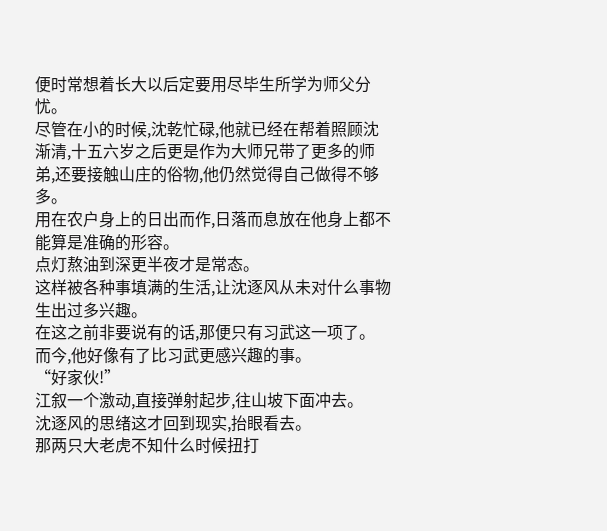便时常想着长大以后定要用尽毕生所学为师父分忧。
尽管在小的时候,沈乾忙碌,他就已经在帮着照顾沈渐清,十五六岁之后更是作为大师兄带了更多的师弟,还要接触山庄的俗物,他仍然觉得自己做得不够多。
用在农户身上的日出而作,日落而息放在他身上都不能算是准确的形容。
点灯熬油到深更半夜才是常态。
这样被各种事填满的生活,让沈逐风从未对什么事物生出过多兴趣。
在这之前非要说有的话,那便只有习武这一项了。
而今,他好像有了比习武更感兴趣的事。
“好家伙!”
江叙一个激动,直接弹射起步,往山坡下面冲去。
沈逐风的思绪这才回到现实,抬眼看去。
那两只大老虎不知什么时候扭打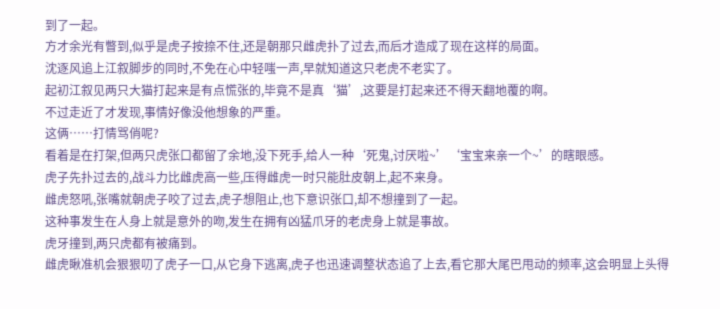到了一起。
方才余光有瞥到,似乎是虎子按捺不住,还是朝那只雌虎扑了过去,而后才造成了现在这样的局面。
沈逐风追上江叙脚步的同时,不免在心中轻嗤一声,早就知道这只老虎不老实了。
起初江叙见两只大猫打起来是有点慌张的,毕竟不是真‘猫’,这要是打起来还不得天翻地覆的啊。
不过走近了才发现,事情好像没他想象的严重。
这俩……打情骂俏呢?
看着是在打架,但两只虎张口都留了余地,没下死手,给人一种‘死鬼,讨厌啦~’‘宝宝来亲一个~’的瞎眼感。
虎子先扑过去的,战斗力比雌虎高一些,压得雌虎一时只能肚皮朝上,起不来身。
雌虎怒吼,张嘴就朝虎子咬了过去,虎子想阻止,也下意识张口,却不想撞到了一起。
这种事发生在人身上就是意外的吻,发生在拥有凶猛爪牙的老虎身上就是事故。
虎牙撞到,两只虎都有被痛到。
雌虎瞅准机会狠狠叨了虎子一口,从它身下逃离,虎子也迅速调整状态追了上去,看它那大尾巴甩动的频率,这会明显上头得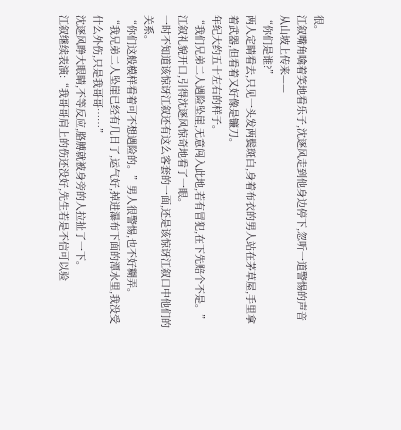很。
江叙嘴角噙着笑地看乐子,沈逐风走到他身边停下,忽听一道警惕的声音从山坡上传来——
“你们是谁?”
两人定睛看去,只见一头发两鬓斑白,身着布衣的男人站在茅草屋,手里拿着武器,但看着又好像是镰刀。
年纪大约五十左右的样子。
“我们兄弟二人遇险坠崖,无意闯入此地,若有冒犯,在下先赔个不是。”江叙礼貌开口,引得沈逐风惊奇地看了一眼。
一时不知道该惊讶江叙还有这么客套的一面,还是该惊讶江叙口中他们的关系。
“你们这般模样看着可不想遇险的。”男人很警惕,也不好糊弄。
“我兄弟二人坠崖已经有几日了,运气好,掉进瀑布下面的潭水里,我没受什么外伤,只是我哥哥……”
沈逐风睁大眼睛,不等反应,胳膊就被身旁的人拉扯了一下。
江叙继续表演:“我哥哥肩上的伤还没好,先生若是不信可以验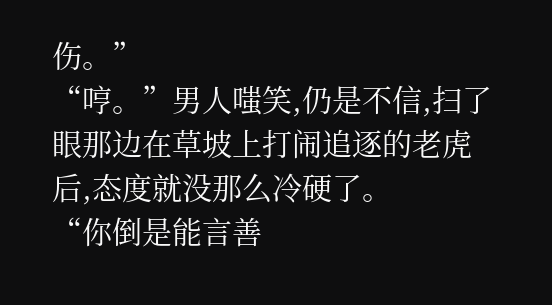伤。”
“哼。”男人嗤笑,仍是不信,扫了眼那边在草坡上打闹追逐的老虎后,态度就没那么冷硬了。
“你倒是能言善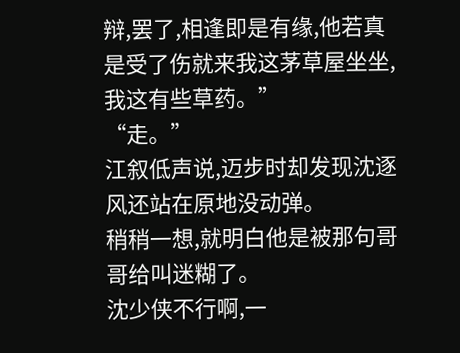辩,罢了,相逢即是有缘,他若真是受了伤就来我这茅草屋坐坐,我这有些草药。”
“走。”
江叙低声说,迈步时却发现沈逐风还站在原地没动弹。
稍稍一想,就明白他是被那句哥哥给叫迷糊了。
沈少侠不行啊,一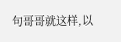句哥哥就这样,以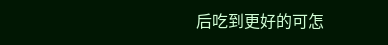后吃到更好的可怎